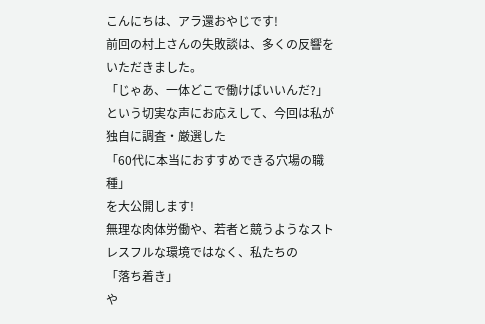こんにちは、アラ還おやじです!
前回の村上さんの失敗談は、多くの反響をいただきました。
「じゃあ、一体どこで働けばいいんだ?」
という切実な声にお応えして、今回は私が独自に調査・厳選した
「60代に本当におすすめできる穴場の職種」
を大公開します!
無理な肉体労働や、若者と競うようなストレスフルな環境ではなく、私たちの
「落ち着き」
や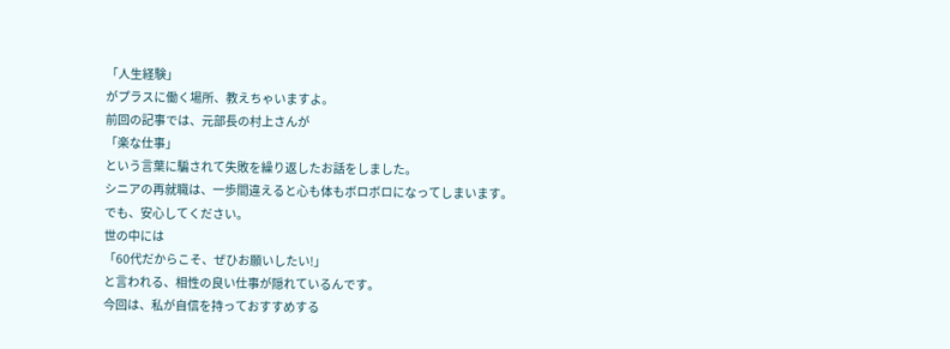「人生経験」
がプラスに働く場所、教えちゃいますよ。
前回の記事では、元部長の村上さんが
「楽な仕事」
という言葉に騙されて失敗を繰り返したお話をしました。
シニアの再就職は、一歩間違えると心も体もボロボロになってしまいます。
でも、安心してください。
世の中には
「60代だからこそ、ぜひお願いしたい!」
と言われる、相性の良い仕事が隠れているんです。
今回は、私が自信を持っておすすめする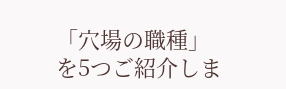「穴場の職種」
を5つご紹介しま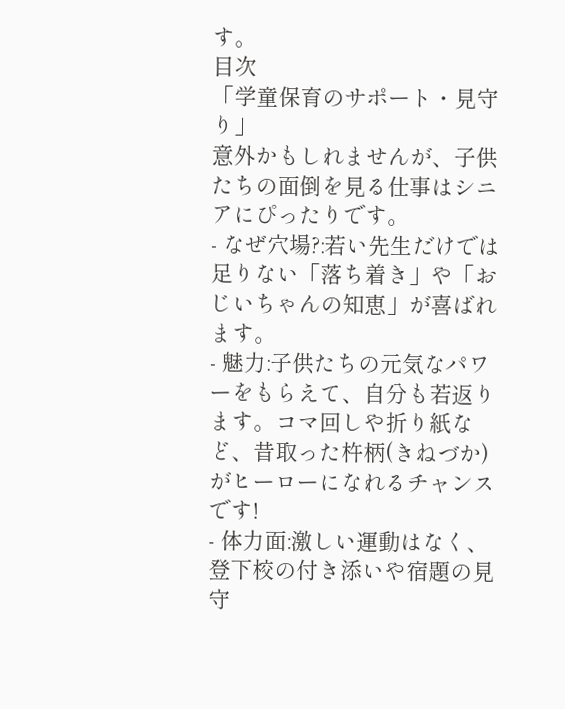す。
目次
「学童保育のサポート・見守り」
意外かもしれませんが、子供たちの面倒を見る仕事はシニアにぴったりです。
- なぜ穴場?:若い先生だけでは足りない「落ち着き」や「おじいちゃんの知恵」が喜ばれます。
- 魅力:子供たちの元気なパワーをもらえて、自分も若返ります。コマ回しや折り紙など、昔取った杵柄(きねづか)がヒーローになれるチャンスです!
- 体力面:激しい運動はなく、登下校の付き添いや宿題の見守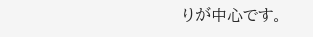りが中心です。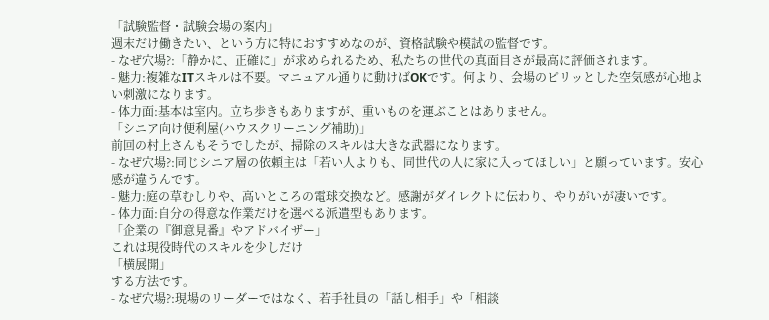「試験監督・試験会場の案内」
週末だけ働きたい、という方に特におすすめなのが、資格試験や模試の監督です。
- なぜ穴場?:「静かに、正確に」が求められるため、私たちの世代の真面目さが最高に評価されます。
- 魅力:複雑なITスキルは不要。マニュアル通りに動けばOKです。何より、会場のピリッとした空気感が心地よい刺激になります。
- 体力面:基本は室内。立ち歩きもありますが、重いものを運ぶことはありません。
「シニア向け便利屋(ハウスクリーニング補助)」
前回の村上さんもそうでしたが、掃除のスキルは大きな武器になります。
- なぜ穴場?:同じシニア層の依頼主は「若い人よりも、同世代の人に家に入ってほしい」と願っています。安心感が違うんです。
- 魅力:庭の草むしりや、高いところの電球交換など。感謝がダイレクトに伝わり、やりがいが凄いです。
- 体力面:自分の得意な作業だけを選べる派遣型もあります。
「企業の『御意見番』やアドバイザー」
これは現役時代のスキルを少しだけ
「横展開」
する方法です。
- なぜ穴場?:現場のリーダーではなく、若手社員の「話し相手」や「相談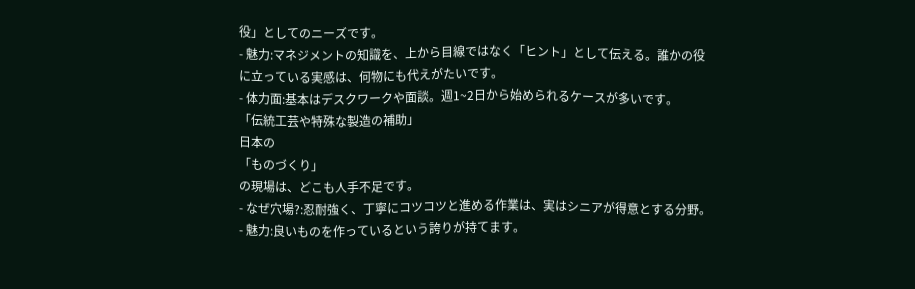役」としてのニーズです。
- 魅力:マネジメントの知識を、上から目線ではなく「ヒント」として伝える。誰かの役に立っている実感は、何物にも代えがたいです。
- 体力面:基本はデスクワークや面談。週1~2日から始められるケースが多いです。
「伝統工芸や特殊な製造の補助」
日本の
「ものづくり」
の現場は、どこも人手不足です。
- なぜ穴場?:忍耐強く、丁寧にコツコツと進める作業は、実はシニアが得意とする分野。
- 魅力:良いものを作っているという誇りが持てます。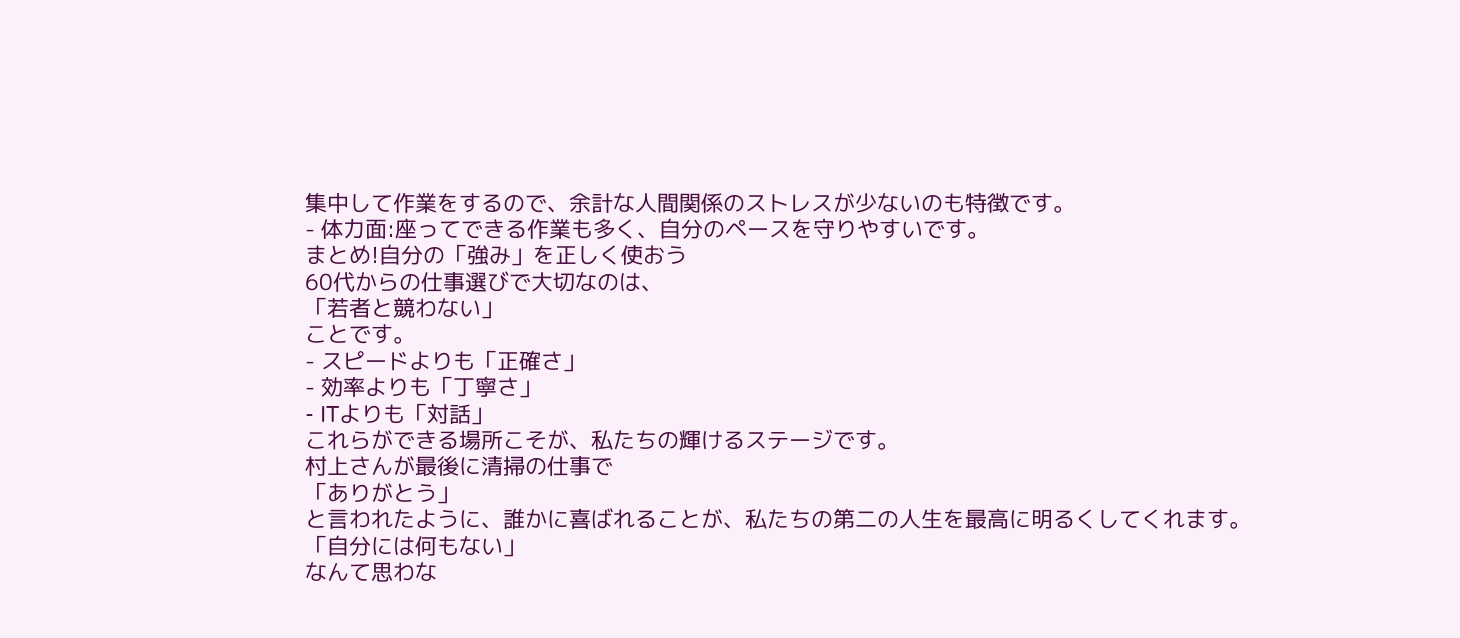集中して作業をするので、余計な人間関係のストレスが少ないのも特徴です。
- 体力面:座ってできる作業も多く、自分のペースを守りやすいです。
まとめ!自分の「強み」を正しく使おう
60代からの仕事選びで大切なのは、
「若者と競わない」
ことです。
- スピードよりも「正確さ」
- 効率よりも「丁寧さ」
- ITよりも「対話」
これらができる場所こそが、私たちの輝けるステージです。
村上さんが最後に清掃の仕事で
「ありがとう」
と言われたように、誰かに喜ばれることが、私たちの第二の人生を最高に明るくしてくれます。
「自分には何もない」
なんて思わな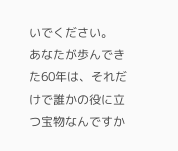いでください。
あなたが歩んできた60年は、それだけで誰かの役に立つ宝物なんですか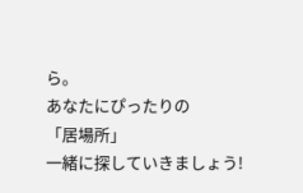ら。
あなたにぴったりの
「居場所」
一緒に探していきましょう!